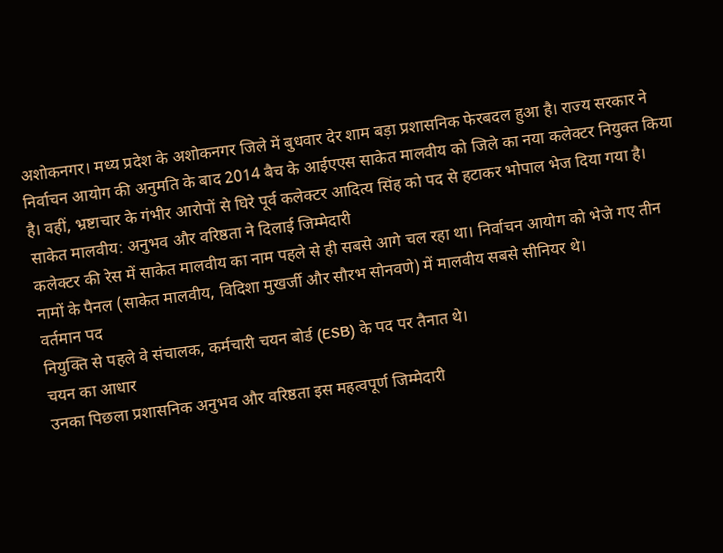अशोकनगर। मध्य प्रदेश के अशोकनगर जिले में बुधवार देर शाम बड़ा प्रशासनिक फेरबदल हुआ है। राज्य सरकार ने निर्वाचन आयोग की अनुमति के बाद 2014 बैच के आईएएस साकेत मालवीय को जिले का नया कलेक्टर नियुक्त किया है। वहीं, भ्रष्टाचार के गंभीर आरोपों से घिरे पूर्व कलेक्टर आदित्य सिंह को पद से हटाकर भोपाल भेज दिया गया है।
साकेत मालवीय: अनुभव और वरिष्ठता ने दिलाई जिम्मेदारी
कलेक्टर की रेस में साकेत मालवीय का नाम पहले से ही सबसे आगे चल रहा था। निर्वाचन आयोग को भेजे गए तीन नामों के पैनल (साकेत मालवीय, विदिशा मुखर्जी और सौरभ सोनवणे) में मालवीय सबसे सीनियर थे।
वर्तमान पद
नियुक्ति से पहले वे संचालक, कर्मचारी चयन बोर्ड (ESB) के पद पर तैनात थे।
चयन का आधार
उनका पिछला प्रशासनिक अनुभव और वरिष्ठता इस महत्वपूर्ण जिम्मेदारी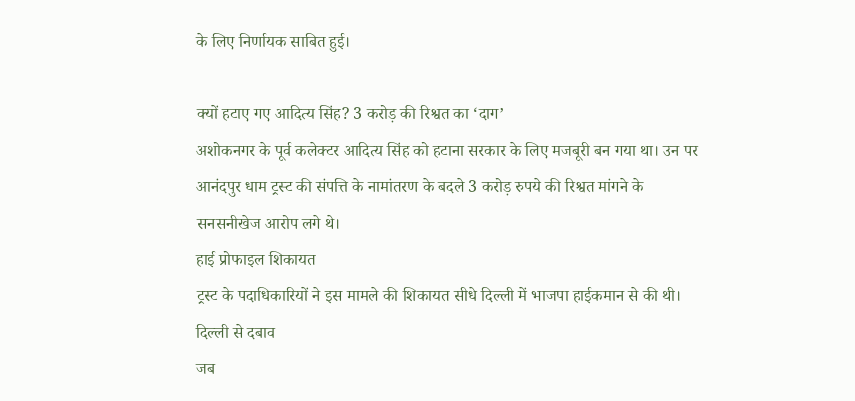के लिए निर्णायक साबित हुई।

क्यों हटाए गए आदित्य सिंह? 3 करोड़ की रिश्वत का ‘दाग’
अशोकनगर के पूर्व कलेक्टर आदित्य सिंह को हटाना सरकार के लिए मजबूरी बन गया था। उन पर आनंदपुर धाम ट्रस्ट की संपत्ति के नामांतरण के बदले 3 करोड़ रुपये की रिश्वत मांगने के सनसनीखेज आरोप लगे थे।
हाई प्रोफाइल शिकायत
ट्रस्ट के पदाधिकारियों ने इस मामले की शिकायत सीधे दिल्ली में भाजपा हाईकमान से की थी।
दिल्ली से दबाव
जब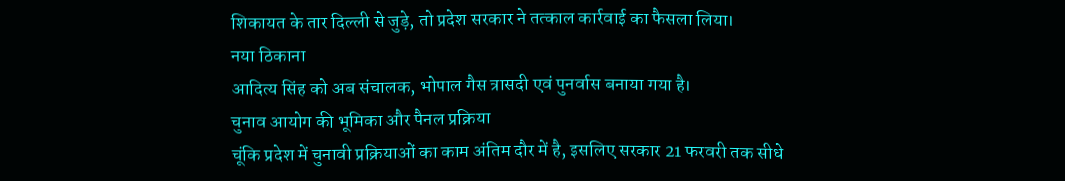शिकायत के तार दिल्ली से जुड़े, तो प्रदेश सरकार ने तत्काल कार्रवाई का फैसला लिया।
नया ठिकाना
आदित्य सिंह को अब संचालक, भोपाल गैस त्रासदी एवं पुनर्वास बनाया गया है।
चुनाव आयोग की भूमिका और पैनल प्रक्रिया
चूंकि प्रदेश में चुनावी प्रक्रियाओं का काम अंतिम दौर में है, इसलिए सरकार 21 फरवरी तक सीधे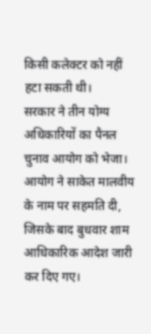किसी कलेक्टर को नहीं हटा सकती थी।
सरकार ने तीन योग्य अधिकारियों का पैनल चुनाव आयोग को भेजा।
आयोग ने साकेत मालवीय के नाम पर सहमति दी, जिसके बाद बुधवार शाम आधिकारिक आदेश जारी कर दिए गए।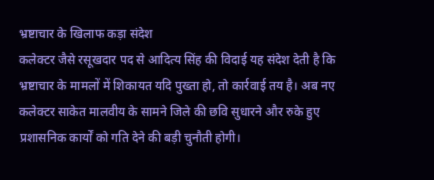भ्रष्टाचार के खिलाफ कड़ा संदेश
कलेक्टर जैसे रसूखदार पद से आदित्य सिंह की विदाई यह संदेश देती है कि भ्रष्टाचार के मामलों में शिकायत यदि पुख्ता हो, तो कार्रवाई तय है। अब नए कलेक्टर साकेत मालवीय के सामने जिले की छवि सुधारने और रुके हुए प्रशासनिक कार्यों को गति देने की बड़ी चुनौती होगी।